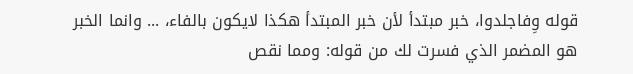قوله وِفاجلدوا، خبر مبتدأ لأن خبر المبتدأ هكذا لايكون بالفاء، ... وانما الخبر هو المضمر الذي فسرت لك من قوله: ومما نقص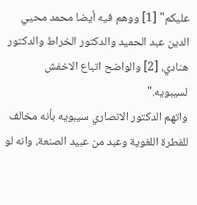عليكم" [1] ووهم فيه أيضا محمد محيي الدين عبد الحميد والدكتور الخراط والدكتور هنادي، [2] والواضح اتباع الاخفش لسيبويه."
واتهم الدكتور الانصاري سيبويه بأنه مخالف للفطرة اللغوية وعبد من عبيد الصنعة، وانه لو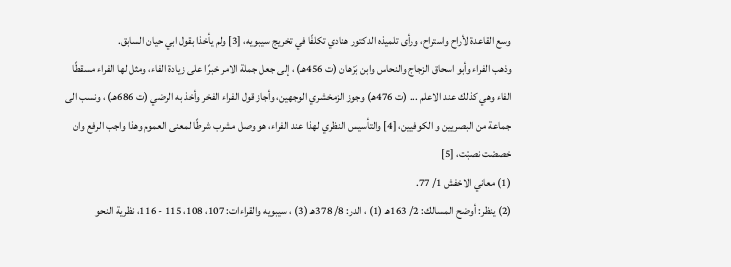وسع القاعدة لأراح واستراح، ورأى تلميذه الدكتور هنادي تكلفًا في تخريج سيبويه، [3] ولم يأخذا بقول ابي حيان السابق.
وذهب الفراء وأبو اسحاق الزجاج والنحاس وابن بَرْهان (ت 456هـ) ، إلى جعل جملة الامر خبرًا على زيادة الفاء، ومثل لها الفراء مسقطًا الفاء وهي كذلك عند الاعلم ... (ت 476هـ) وجوز الزمخشري الوجهين، وأجاز قول الفراء الفخر وأخذ به الرضي (ت 686هـ) ، ونسب الى جماعة من البصريين و الكوفيين، [4] والتأسيس النظري لهذا عند الفراء، هو وصل مشرب شرطًا لمعنى العموم وهذا واجب الرفع وان خصصْت نصبْت، [5]
(1) معاني الاخفش 1/ 77.
(2) ينظر: أوضح المسالك: 2/ 163هـ (1) ، الدر: 8/ 378هـ (3) ، سيبويه والقراءات: 107، 108، 115 - 116، نظرية النحو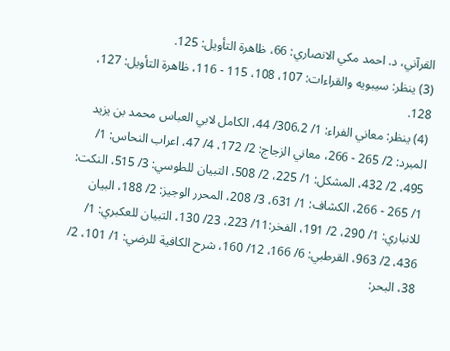القرآني، د. احمد مكي الانصاري: 66، ظاهرة التأويل: 125.
(3) ينظر: سيبويه والقراءات: 107، 108، 115 - 116، ظاهرة التأويل: 127، 128.
(4) ينظر: معاني الفراء: 1/ 306،2/ 44، الكامل لابي العباس محمد بن يزيد المبرد: 2/ 265 - 266، معاني الزجاج: 2/ 172، 4/ 47، اعراب النحاس: 1/ 495، 2/ 432، المشكل: 1/ 225، 2/ 508، التبيان للطوسي: 3/ 515، النكت: 1/ 265 - 266، الكشاف: 1/ 631، 3/ 208، المحرر الوجيز: 2/ 188، البيان للانباري: 1/ 290، 2/ 191، الفخر:11/ 223، 23/ 130، التبيان للعكبري: 1/ 436، 2/ 963، القرطبي: 6/ 166، 12/ 160، شرح الكافية للرضي: 1/ 101، 2/ 38، البحر: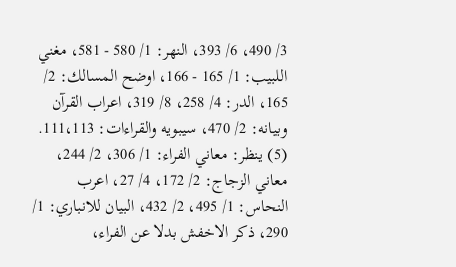3/ 490، 6/ 393، النهر: 1/ 580 - 581، مغني اللبيب: 1/ 165 - 166، اوضح المسالك: 2/ 165، الدر: 4/ 258، 8/ 319، اعراب القرآن وبيانه: 2/ 470، سيبويه والقراءات: 111،113.
(5) ينظر: معاني الفراء: 1/ 306، 2/ 244، معاني الزجاج: 2/ 172، 4/ 27، اعرب النحاس: 1/ 495، 2/ 432، البيان للانباري: 1/ 290، ذكر الاخفش بدلا عن الفراء،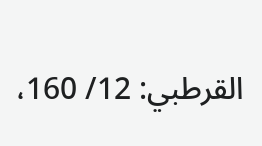القرطبي: 12/ 160،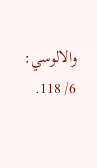والالوسي: 6/ 118.